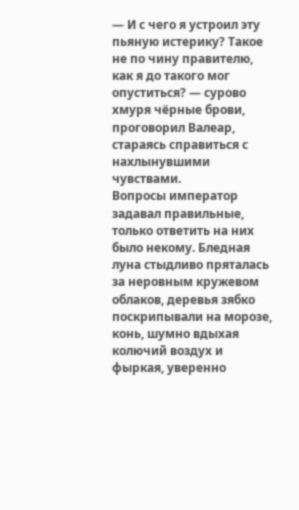— И с чего я устроил эту пьяную истерику? Такое не по чину правителю, как я до такого мог опуститься? — сурово хмуря чёрные брови, проговорил Валеар, стараясь справиться с нахлынувшими чувствами.
Вопросы император задавал правильные, только ответить на них было некому. Бледная луна стыдливо пряталась за неровным кружевом облаков, деревья зябко поскрипывали на морозе, конь, шумно вдыхая колючий воздух и фыркая, уверенно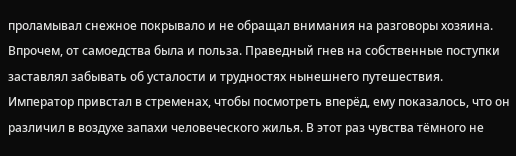проламывал снежное покрывало и не обращал внимания на разговоры хозяина. Впрочем, от самоедства была и польза. Праведный гнев на собственные поступки заставлял забывать об усталости и трудностях нынешнего путешествия.
Император привстал в стременах, чтобы посмотреть вперёд, ему показалось, что он различил в воздухе запахи человеческого жилья. В этот раз чувства тёмного не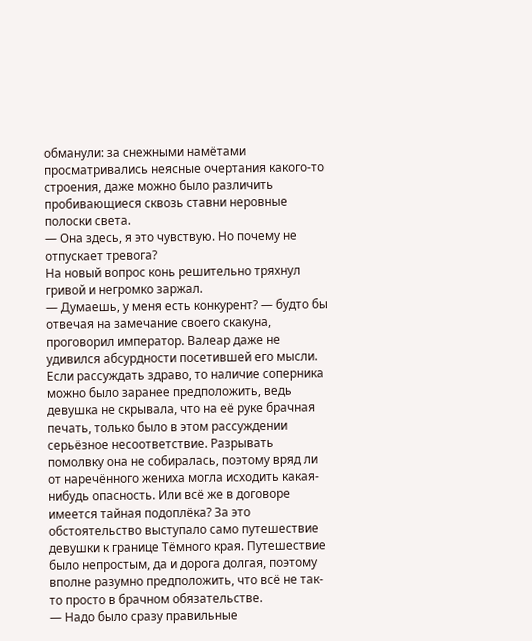обманули: за снежными намётами просматривались неясные очертания какого-то строения, даже можно было различить пробивающиеся сквозь ставни неровные полоски света.
— Она здесь, я это чувствую. Но почему не отпускает тревога?
На новый вопрос конь решительно тряхнул гривой и негромко заржал.
— Думаешь, у меня есть конкурент? — будто бы отвечая на замечание своего скакуна, проговорил император. Валеар даже не удивился абсурдности посетившей его мысли. Если рассуждать здраво, то наличие соперника можно было заранее предположить, ведь девушка не скрывала, что на её руке брачная печать, только было в этом рассуждении серьёзное несоответствие. Разрывать помолвку она не собиралась, поэтому вряд ли от наречённого жениха могла исходить какая-нибудь опасность. Или всё же в договоре имеется тайная подоплёка? За это обстоятельство выступало само путешествие девушки к границе Тёмного края. Путешествие было непростым, да и дорога долгая, поэтому вполне разумно предположить, что всё не так-то просто в брачном обязательстве.
— Надо было сразу правильные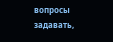вопросы задавать,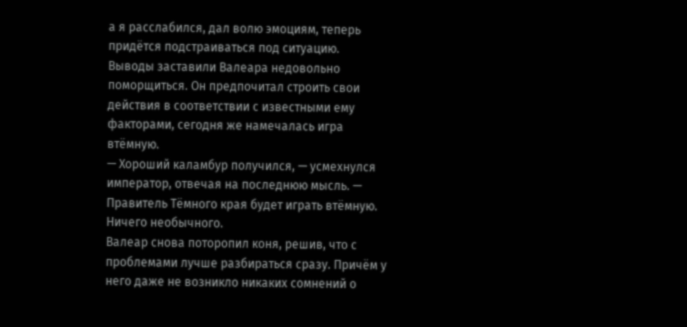а я расслабился, дал волю эмоциям, теперь придётся подстраиваться под ситуацию.
Выводы заставили Валеара недовольно поморщиться. Он предпочитал строить свои действия в соответствии с известными ему факторами, сегодня же намечалась игра втёмную.
— Хороший каламбур получился, — усмехнулся император, отвечая на последнюю мысль. — Правитель Тёмного края будет играть втёмную. Ничего необычного.
Валеар снова поторопил коня, решив, что с проблемами лучше разбираться сразу. Причём у него даже не возникло никаких сомнений о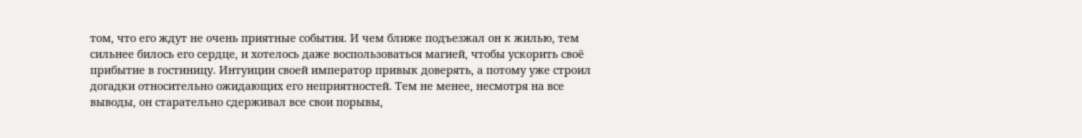том, что его ждут не очень приятные события. И чем ближе подъезжал он к жилью, тем сильнее билось его сердце, и хотелось даже воспользоваться магией, чтобы ускорить своё прибытие в гостиницу. Интуиции своей император привык доверять, а потому уже строил догадки относительно ожидающих его неприятностей. Тем не менее, несмотря на все выводы, он старательно сдерживал все свои порывы,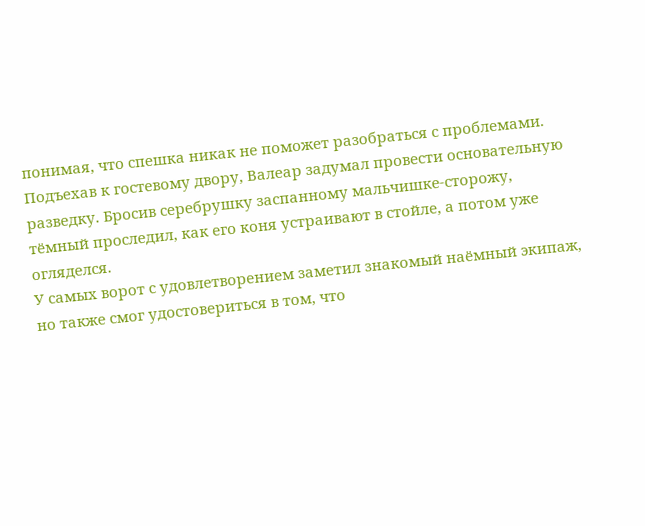понимая, что спешка никак не поможет разобраться с проблемами.
Подъехав к гостевому двору, Валеар задумал провести основательную разведку. Бросив серебрушку заспанному мальчишке-сторожу, тёмный проследил, как его коня устраивают в стойле, а потом уже огляделся.
У самых ворот с удовлетворением заметил знакомый наёмный экипаж, но также смог удостовериться в том, что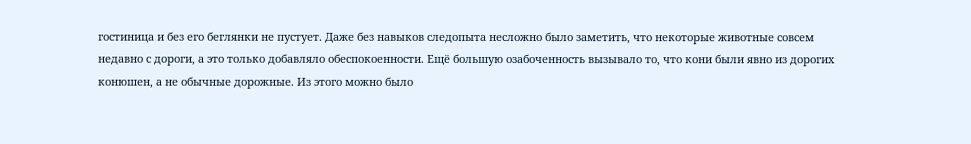гостиница и без его беглянки не пустует. Даже без навыков следопыта несложно было заметить, что некоторые животные совсем недавно с дороги, а это только добавляло обеспокоенности. Ещё большую озабоченность вызывало то, что кони были явно из дорогих конюшен, а не обычные дорожные. Из этого можно было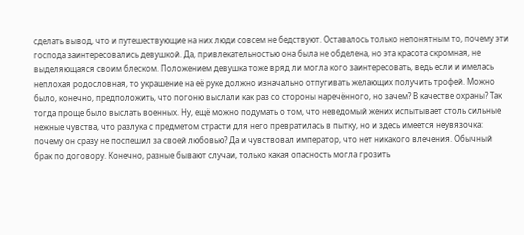сделать вывод, что и путешествующие на них люди совсем не бедствуют. Оставалось только непонятным то, почему эти господа заинтересовались девушкой. Да, привлекательностью она была не обделена, но эта красота скромная, не выделяющаяся своим блеском. Положением девушка тоже вряд ли могла кого заинтересовать, ведь если и имелась неплохая родословная, то украшение на её руке должно изначально отпугивать желающих получить трофей. Можно было, конечно, предположить, что погоню выслали как раз со стороны наречённого, но зачем? В качестве охраны? Так тогда проще было выслать военных. Ну, ещё можно подумать о том, что неведомый жених испытывает столь сильные нежные чувства, что разлука с предметом страсти для него превратилась в пытку, но и здесь имеется неувязочка: почему он сразу не поспешил за своей любовью? Да и чувствовал император, что нет никакого влечения. Обычный брак по договору. Конечно, разные бывают случаи, только какая опасность могла грозить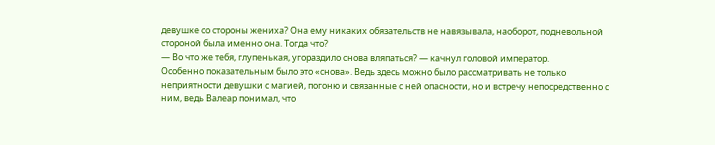девушке со стороны жениха? Она ему никаких обязательств не навязывала, наоборот, подневольной стороной была именно она. Тогда что?
— Во что же тебя, глупенькая, угораздило снова вляпаться? — качнул головой император.
Особенно показательным было это «снова». Ведь здесь можно было рассматривать не только неприятности девушки с магией, погоню и связанные с ней опасности, но и встречу непосредственно с ним, ведь Валеар понимал, что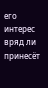его интерес вряд ли принесёт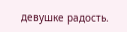девушке радость.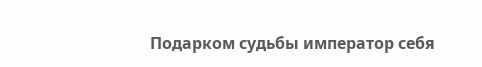Подарком судьбы император себя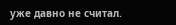уже давно не считал.